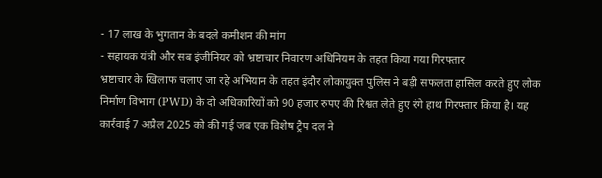- 17 लाख के भुगतान के बदले कमीशन की मांग
- सहायक यंत्री और सब इंजीनियर को भ्रष्टाचार निवारण अधिनियम के तहत किया गया गिरफ्तार
भ्रष्टाचार के खिलाफ चलाए जा रहे अभियान के तहत इंदौर लोकायुक्त पुलिस ने बड़ी सफलता हासिल करते हुए लोक निर्माण विभाग (PWD) के दो अधिकारियों को 90 हजार रुपए की रिश्वत लेते हुए रंगे हाथ गिरफ्तार किया है। यह कार्रवाई 7 अप्रैल 2025 को की गई जब एक विशेष ट्रैप दल ने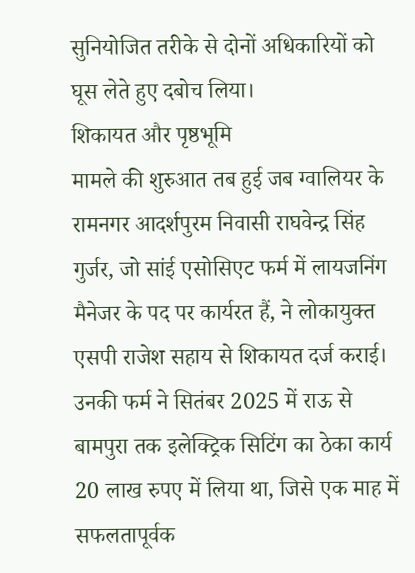सुनियोजित तरीके से दोनों अधिकारियों को घूस लेते हुए दबोच लिया।
शिकायत और पृष्ठभूमि
मामले की शुरुआत तब हुई जब ग्वालियर के रामनगर आदर्शपुरम निवासी राघवेन्द्र सिंह गुर्जर, जो सांई एसोसिएट फर्म में लायजनिंग मैनेजर के पद पर कार्यरत हैं, ने लोकायुक्त एसपी राजेश सहाय से शिकायत दर्ज कराई। उनकी फर्म ने सितंबर 2025 में राऊ से बामपुरा तक इलेक्ट्रिक सिटिंग का ठेका कार्य 20 लाख रुपए में लिया था, जिसे एक माह में सफलतापूर्वक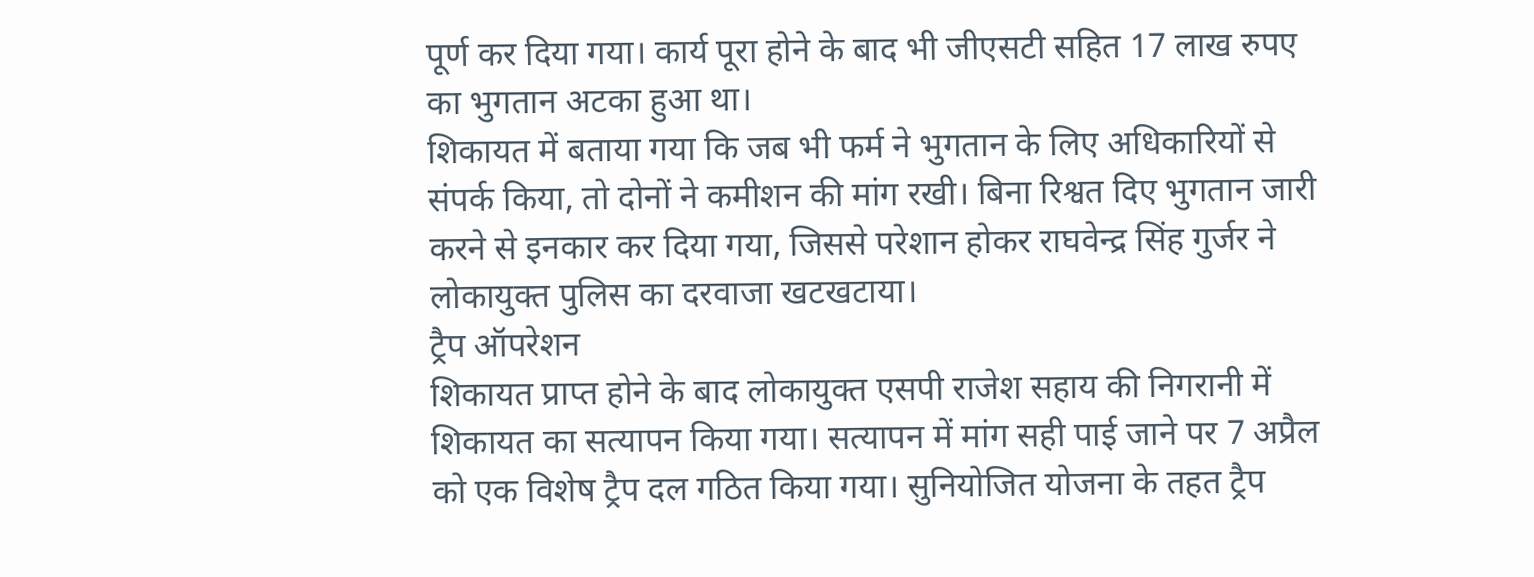पूर्ण कर दिया गया। कार्य पूरा होने के बाद भी जीएसटी सहित 17 लाख रुपए का भुगतान अटका हुआ था।
शिकायत में बताया गया कि जब भी फर्म ने भुगतान के लिए अधिकारियों से संपर्क किया, तो दोनों ने कमीशन की मांग रखी। बिना रिश्वत दिए भुगतान जारी करने से इनकार कर दिया गया, जिससे परेशान होकर राघवेन्द्र सिंह गुर्जर ने लोकायुक्त पुलिस का दरवाजा खटखटाया।
ट्रैप ऑपरेशन
शिकायत प्राप्त होने के बाद लोकायुक्त एसपी राजेश सहाय की निगरानी में शिकायत का सत्यापन किया गया। सत्यापन में मांग सही पाई जाने पर 7 अप्रैल को एक विशेष ट्रैप दल गठित किया गया। सुनियोजित योजना के तहत ट्रैप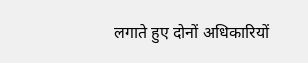लगाते हुए दोनों अधिकारियों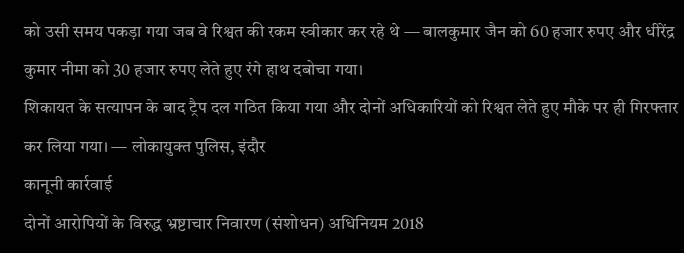को उसी समय पकड़ा गया जब वे रिश्वत की रकम स्वीकार कर रहे थे — बालकुमार जैन को 60 हजार रुपए और धीरेंद्र कुमार नीमा को 30 हजार रुपए लेते हुए रंगे हाथ दबोचा गया।
शिकायत के सत्यापन के बाद ट्रैप दल गठित किया गया और दोनों अधिकारियों को रिश्वत लेते हुए मौके पर ही गिरफ्तार कर लिया गया। — लोकायुक्त पुलिस, इंदौर
कानूनी कार्रवाई
दोनों आरोपियों के विरुद्ध भ्रष्टाचार निवारण (संशोधन) अधिनियम 2018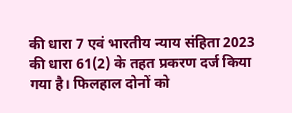की धारा 7 एवं भारतीय न्याय संहिता 2023 की धारा 61(2) के तहत प्रकरण दर्ज किया गया है। फिलहाल दोनों को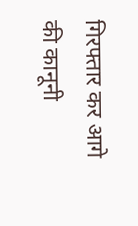गिरफ्तार कर आगे की कानूनी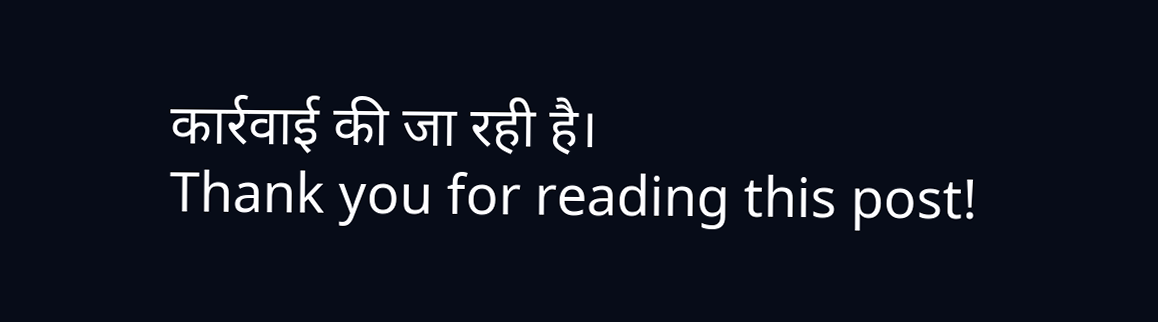कार्रवाई की जा रही है।
Thank you for reading this post!